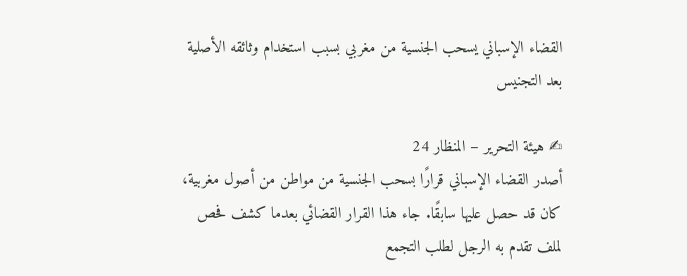القضاء الإسباني يسحب الجنسية من مغربي بسبب استخدام وثائقه الأصلية بعد التجنيس

✍ هيئة التحرير – المنظار 24
أصدر القضاء الإسباني قرارًا بسحب الجنسية من مواطن من أصول مغربية، كان قد حصل عليها سابقًا. جاء هذا القرار القضائي بعدما كشف فحص لملف تقدم به الرجل لطلب التجمع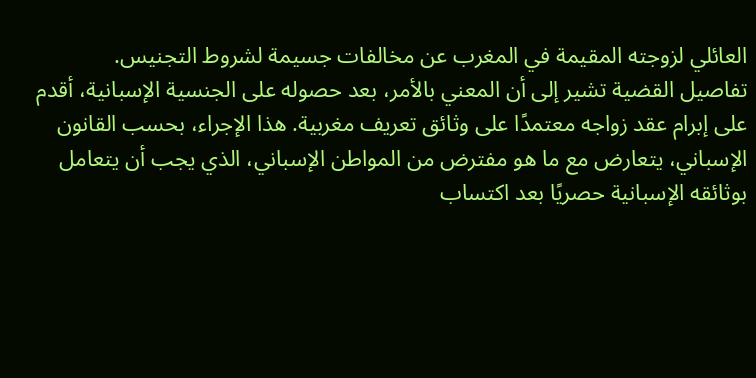العائلي لزوجته المقيمة في المغرب عن مخالفات جسيمة لشروط التجنيس.
تفاصيل القضية تشير إلى أن المعني بالأمر، بعد حصوله على الجنسية الإسبانية، أقدم على إبرام عقد زواجه معتمدًا على وثائق تعريف مغربية. هذا الإجراء، بحسب القانون الإسباني، يتعارض مع ما هو مفترض من المواطن الإسباني، الذي يجب أن يتعامل بوثائقه الإسبانية حصريًا بعد اكتساب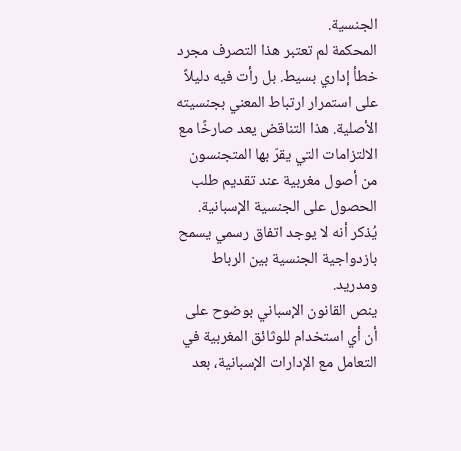الجنسية.
المحكمة لم تعتبر هذا التصرف مجرد خطأ إداري بسيط. بل رأت فيه دليلاً على استمرار ارتباط المعني بجنسيته الأصلية. هذا التناقض يعد صارخًا مع الالتزامات التي يقرّ بها المتجنسون من أصول مغربية عند تقديم طلب الحصول على الجنسية الإسبانية. يُذكر أنه لا يوجد اتفاق رسمي يسمح بازدواجية الجنسية بين الرباط ومدريد.
ينص القانون الإسباني بوضوح على أن أي استخدام للوثائق المغربية في التعامل مع الإدارات الإسبانية، بعد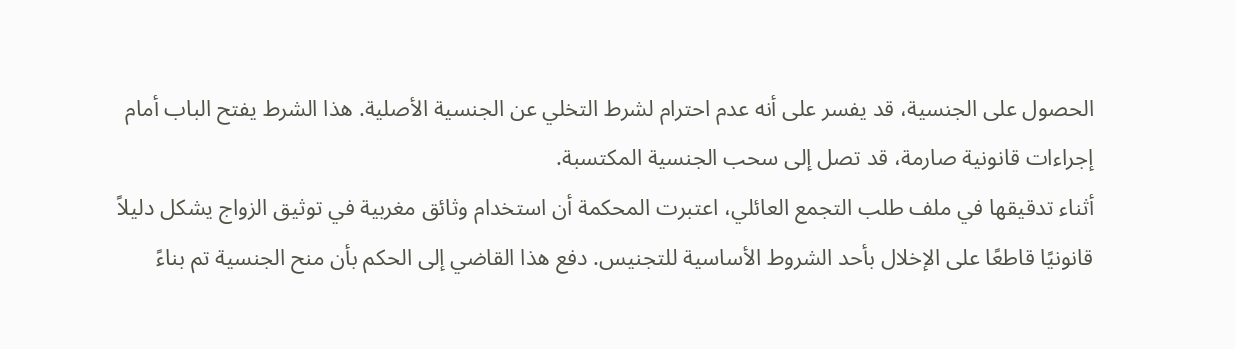الحصول على الجنسية، قد يفسر على أنه عدم احترام لشرط التخلي عن الجنسية الأصلية. هذا الشرط يفتح الباب أمام إجراءات قانونية صارمة، قد تصل إلى سحب الجنسية المكتسبة.
أثناء تدقيقها في ملف طلب التجمع العائلي، اعتبرت المحكمة أن استخدام وثائق مغربية في توثيق الزواج يشكل دليلاً قانونيًا قاطعًا على الإخلال بأحد الشروط الأساسية للتجنيس. دفع هذا القاضي إلى الحكم بأن منح الجنسية تم بناءً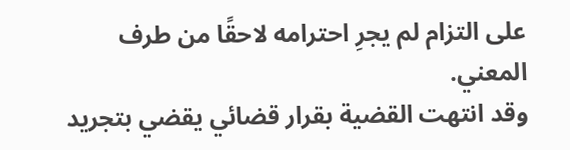على التزام لم يجرِ احترامه لاحقًا من طرف المعني.
وقد انتهت القضية بقرار قضائي يقضي بتجريد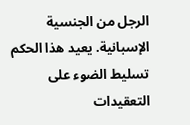الرجل من الجنسية الإسبانية. يعيد هذا الحكم تسليط الضوء على التعقيدات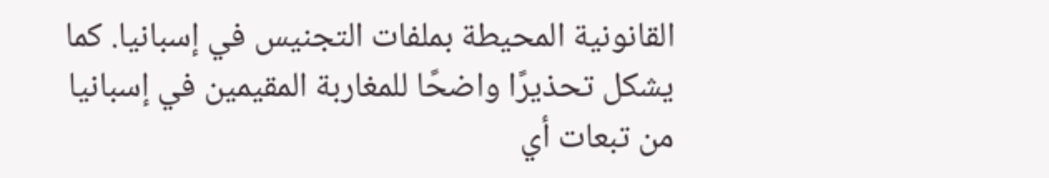القانونية المحيطة بملفات التجنيس في إسبانيا. كما يشكل تحذيرًا واضحًا للمغاربة المقيمين في إسبانيا من تبعات أي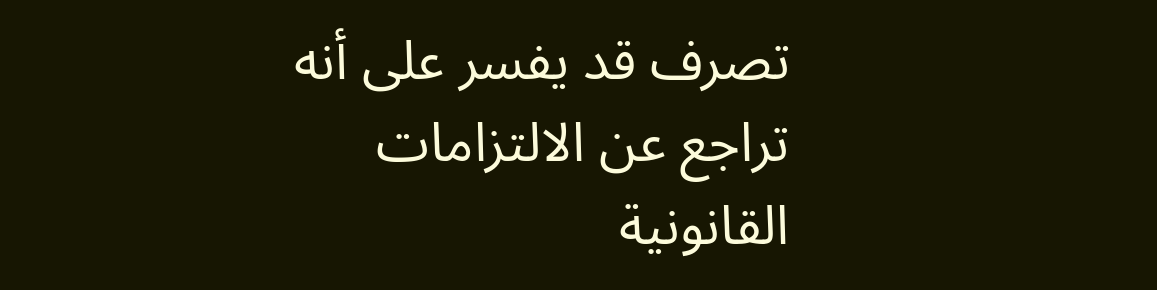تصرف قد يفسر على أنه تراجع عن الالتزامات القانونية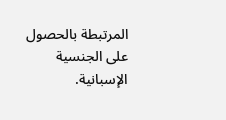المرتبطة بالحصول على الجنسية الإسبانية.